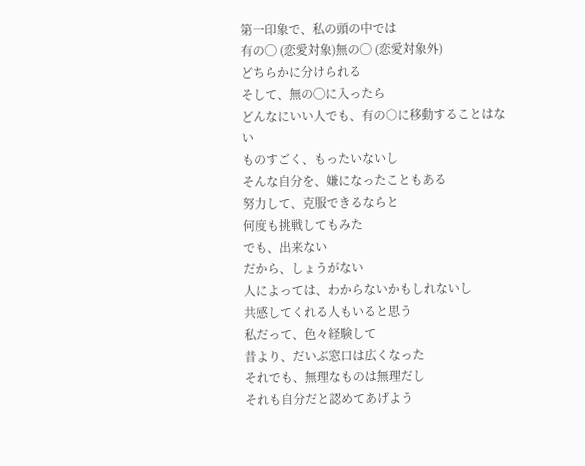第一印象で、私の頭の中では
有の◯ (恋愛対象)無の◯ (恋愛対象外)
どちらかに分けられる
そして、無の◯に入ったら
どんなにいい人でも、有の○に移動することはない
ものすごく、もったいないし
そんな自分を、嫌になったこともある
努力して、克服できるならと
何度も挑戦してもみた
でも、出来ない
だから、しょうがない
人によっては、わからないかもしれないし
共感してくれる人もいると思う
私だって、色々経験して
昔より、だいぶ窓口は広くなった
それでも、無理なものは無理だし
それも自分だと認めてあげよう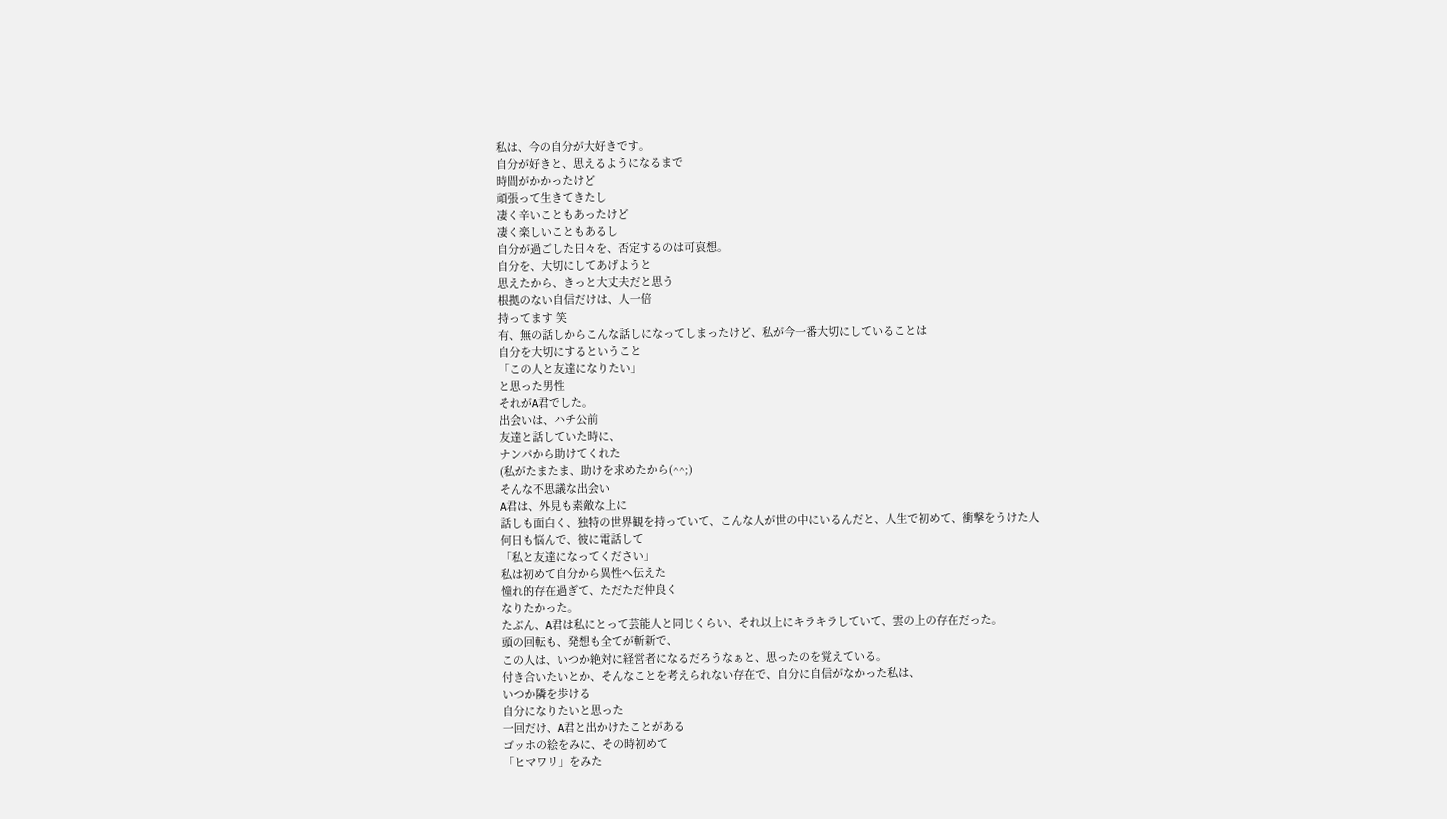私は、今の自分が大好きです。
自分が好きと、思えるようになるまで
時間がかかったけど
頑張って生きてきたし
凄く辛いこともあったけど
凄く楽しいこともあるし
自分が過ごした日々を、否定するのは可哀想。
自分を、大切にしてあげようと
思えたから、きっと大丈夫だと思う
根拠のない自信だけは、人一倍
持ってます 笑
有、無の話しからこんな話しになってしまったけど、私が今一番大切にしていることは
自分を大切にするということ
「この人と友達になりたい」
と思った男性
それがA君でした。
出会いは、ハチ公前
友達と話していた時に、
ナンパから助けてくれた
(私がたまたま、助けを求めたから(^^;)
そんな不思議な出会い
A君は、外見も素敵な上に
話しも面白く、独特の世界観を持っていて、こんな人が世の中にいるんだと、人生で初めて、衝撃をうけた人
何日も悩んで、彼に電話して
「私と友達になってください」
私は初めて自分から異性へ伝えた
憧れ的存在過ぎて、ただただ仲良く
なりたかった。
たぶん、A君は私にとって芸能人と同じくらい、それ以上にキラキラしていて、雲の上の存在だった。
頭の回転も、発想も全てが斬新で、
この人は、いつか絶対に経営者になるだろうなぁと、思ったのを覚えている。
付き合いたいとか、そんなことを考えられない存在で、自分に自信がなかった私は、
いつか隣を歩ける
自分になりたいと思った
一回だけ、A君と出かけたことがある
ゴッホの絵をみに、その時初めて
「ヒマワリ」をみた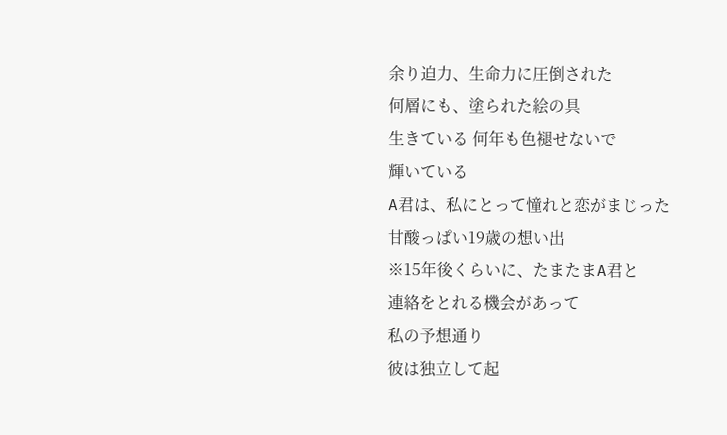余り迫力、生命力に圧倒された
何層にも、塗られた絵の具
生きている 何年も色褪せないで
輝いている
A君は、私にとって憧れと恋がまじった
甘酸っぱい19歳の想い出
※15年後くらいに、たまたまA君と
連絡をとれる機会があって
私の予想通り
彼は独立して起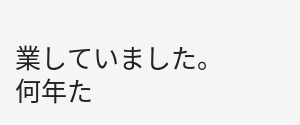業していました。
何年た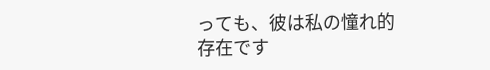っても、彼は私の憧れ的存在です